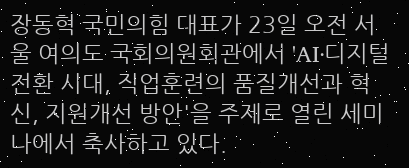장동혁 국민의힘 대표가 23일 오전 서울 여의도 국회의원회관에서 'AI·디지털 전환 시대, 직업훈련의 품질개선과 혁신, 지원개선 방안'을 주제로 열린 세미나에서 축사하고 있다.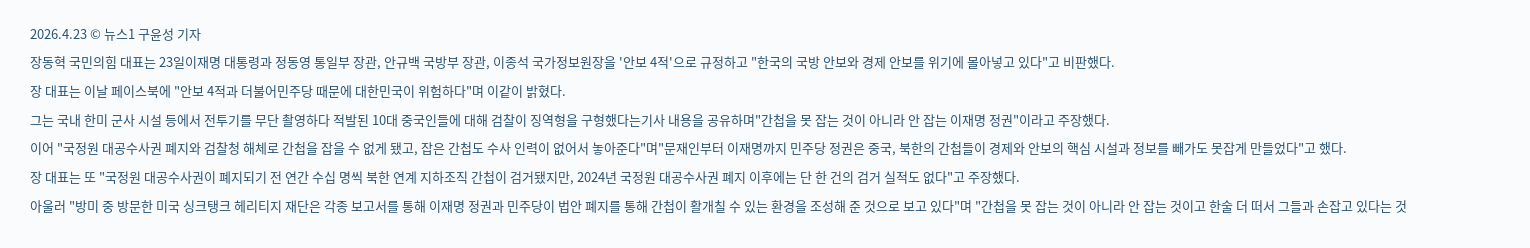2026.4.23 © 뉴스1 구윤성 기자
장동혁 국민의힘 대표는 23일이재명 대통령과 정동영 통일부 장관, 안규백 국방부 장관, 이종석 국가정보원장을 '안보 4적'으로 규정하고 "한국의 국방 안보와 경제 안보를 위기에 몰아넣고 있다"고 비판했다.
장 대표는 이날 페이스북에 "안보 4적과 더불어민주당 때문에 대한민국이 위험하다"며 이같이 밝혔다.
그는 국내 한미 군사 시설 등에서 전투기를 무단 촬영하다 적발된 10대 중국인들에 대해 검찰이 징역형을 구형했다는기사 내용을 공유하며"간첩을 못 잡는 것이 아니라 안 잡는 이재명 정권"이라고 주장했다.
이어 "국정원 대공수사권 폐지와 검찰청 해체로 간첩을 잡을 수 없게 됐고, 잡은 간첩도 수사 인력이 없어서 놓아준다"며"문재인부터 이재명까지 민주당 정권은 중국, 북한의 간첩들이 경제와 안보의 핵심 시설과 정보를 빼가도 못잡게 만들었다"고 했다.
장 대표는 또 "국정원 대공수사권이 폐지되기 전 연간 수십 명씩 북한 연계 지하조직 간첩이 검거됐지만, 2024년 국정원 대공수사권 폐지 이후에는 단 한 건의 검거 실적도 없다"고 주장했다.
아울러 "방미 중 방문한 미국 싱크탱크 헤리티지 재단은 각종 보고서를 통해 이재명 정권과 민주당이 법안 폐지를 통해 간첩이 활개칠 수 있는 환경을 조성해 준 것으로 보고 있다"며 "간첩을 못 잡는 것이 아니라 안 잡는 것이고 한술 더 떠서 그들과 손잡고 있다는 것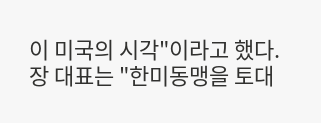이 미국의 시각"이라고 했다.
장 대표는 "한미동맹을 토대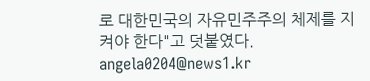로 대한민국의 자유민주주의 체제를 지켜야 한다"고 덧붙였다.
angela0204@news1.kr